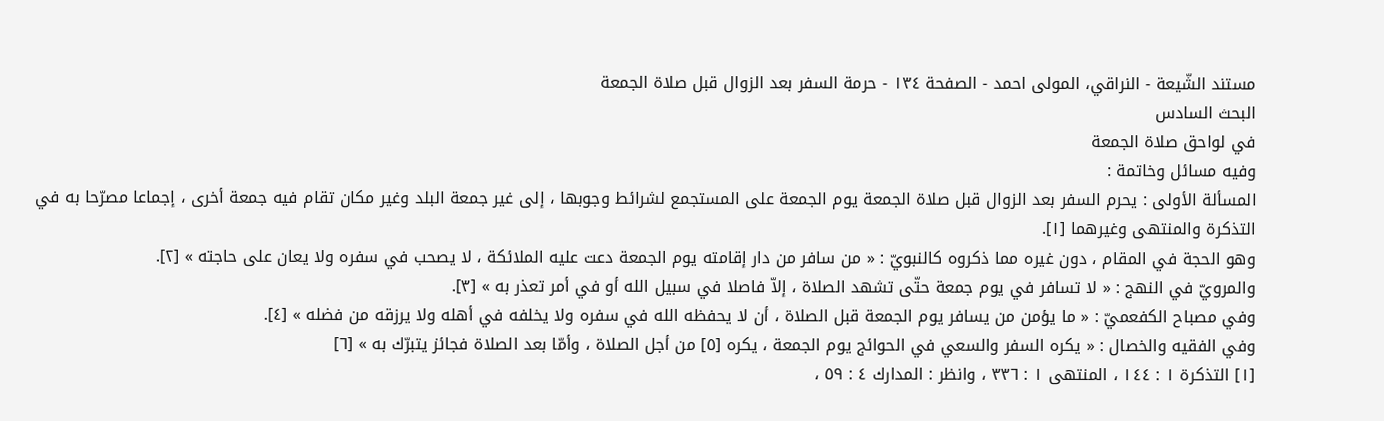مستند الشّيعة - النراقي، المولى احمد - الصفحة ١٣٤ - حرمة السفر بعد الزوال قبل صلاة الجمعة
البحث السادس
في لواحق صلاة الجمعة
وفيه مسائل وخاتمة :
المسألة الأولى : يحرم السفر بعد الزوال قبل صلاة الجمعة يوم الجمعة على المستجمع لشرائط وجوبها ، إلى غير جمعة البلد وغير مكان تقام فيه جمعة أخرى ، إجماعا مصرّحا به في التذكرة والمنتهى وغيرهما [١].
وهو الحجة في المقام ، دون غيره مما ذكروه كالنبويّ : « من سافر من دار إقامته يوم الجمعة دعت عليه الملائكة ، لا يصحب في سفره ولا يعان على حاجته » [٢].
والمرويّ في النهج : « لا تسافر في يوم جمعة حتّى تشهد الصلاة ، إلاّ فاصلا في سبيل الله أو في أمر تعذر به » [٣].
وفي مصباح الكفعميّ : « ما يؤمن من يسافر يوم الجمعة قبل الصلاة ، أن لا يحفظه الله في سفره ولا يخلفه في أهله ولا يرزقه من فضله » [٤].
وفي الفقيه والخصال : « يكره السفر والسعي في الحوائج يوم الجمعة ، يكره [٥] من أجل الصلاة ، وأمّا بعد الصلاة فجائز يتبرّك به » [٦]
[١] التذكرة ١ : ١٤٤ ، المنتهى ١ : ٣٣٦ ، وانظر : المدارك ٤ : ٥٩ ،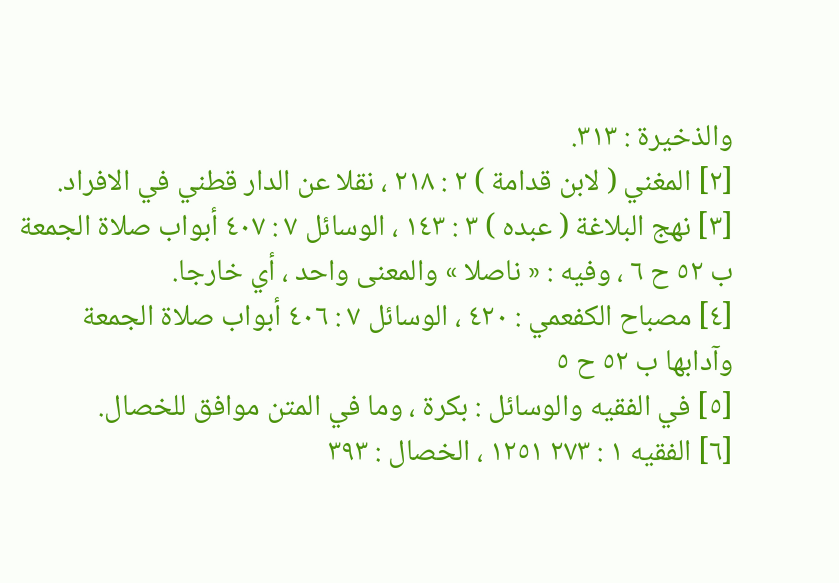والذخيرة : ٣١٣.
[٢] المغني ( لابن قدامة ) ٢ : ٢١٨ ، نقلا عن الدار قطني في الافراد.
[٣] نهج البلاغة ( عبده ) ٣ : ١٤٣ ، الوسائل ٧ : ٤٠٧ أبواب صلاة الجمعة ب ٥٢ ح ٦ ، وفيه : « ناصلا » والمعنى واحد ، أي خارجا.
[٤] مصباح الكفعمي : ٤٢٠ ، الوسائل ٧ : ٤٠٦ أبواب صلاة الجمعة وآدابها ب ٥٢ ح ٥
[٥] في الفقيه والوسائل : بكرة ، وما في المتن موافق للخصال.
[٦] الفقيه ١ : ٢٧٣ ١٢٥١ ، الخصال : ٣٩٣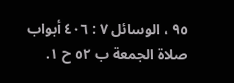٩٥ ، الوسائل ٧ : ٤٠٦ أبواب صلاة الجمعة ب ٥٢ ح ١.